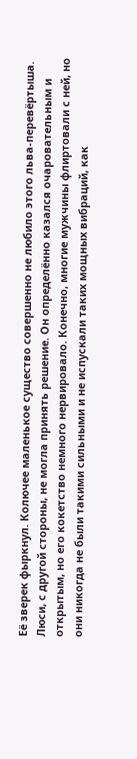Её зверек фыркнул. Колючее маленькое существо совершенно не любило этого льва-перевёртыша. Люси, с другой стороны, не могла принять решение. Он определённо казался очаровательным и открытым, но его кокетство немного нервировало. Конечно, многие мужчины флиртовали с ней, но они никогда не были такими сильными и не испускали таких мощных вибраций, как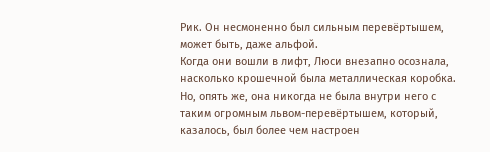Рик. Он несмоненно был сильным перевёртышем, может быть, даже альфой.
Когда они вошли в лифт, Люси внезапно осознала, насколько крошечной была металлическая коробка. Но, опять же, она никогда не была внутри него с таким огромным львом-перевёртышем, который, казалось, был более чем настроен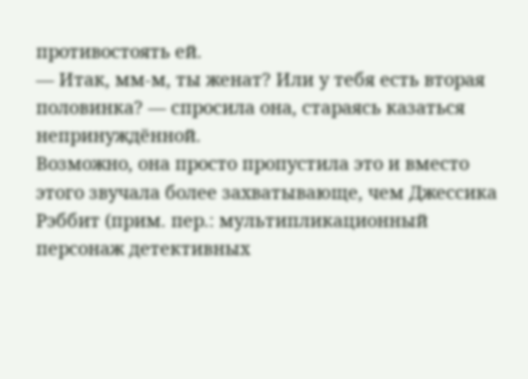противостоять ей.
— Итак, мм-м, ты женат? Или у тебя есть вторая половинка? — спросила она, стараясь казаться непринуждённой.
Возможно, она просто пропустила это и вместо этого звучала более захватывающе, чем Джессика Рэббит (прим. пер.: мультипликационный персонаж детективных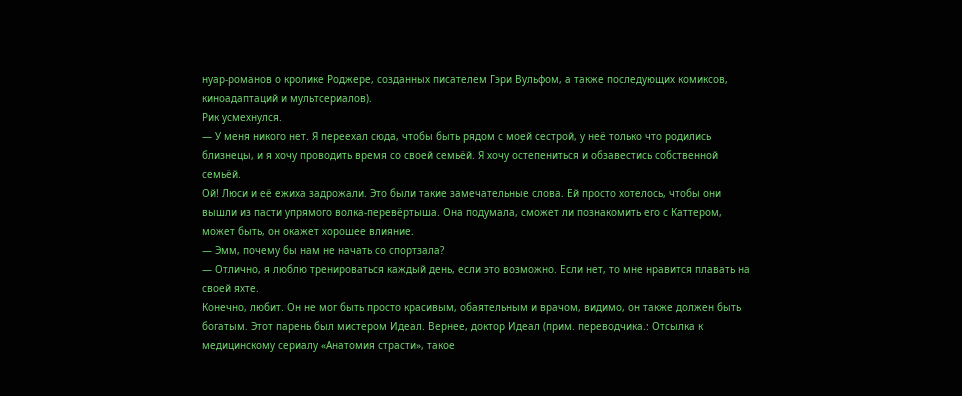нуар-романов о кролике Роджере, созданных писателем Гэри Вульфом, а также последующих комиксов, киноадаптаций и мультсериалов).
Рик усмехнулся.
— У меня никого нет. Я переехал сюда, чтобы быть рядом с моей сестрой, у неё только что родились близнецы, и я хочу проводить время со своей семьёй. Я хочу остепениться и обзавестись собственной семьёй.
Ой! Люси и её ежиха задрожали. Это были такие замечательные слова. Ей просто хотелось, чтобы они вышли из пасти упрямого волка-перевёртыша. Она подумала, сможет ли познакомить его с Каттером, может быть, он окажет хорошее влияние.
— Эмм, почему бы нам не начать со спортзала?
— Отлично, я люблю тренироваться каждый день, если это возможно. Если нет, то мне нравится плавать на своей яхте.
Конечно, любит. Он не мог быть просто красивым, обаятельным и врачом, видимо, он также должен быть богатым. Этот парень был мистером Идеал. Вернее, доктор Идеал (прим. переводчика.: Отсылка к медицинскому сериалу «Анатомия страсти», такое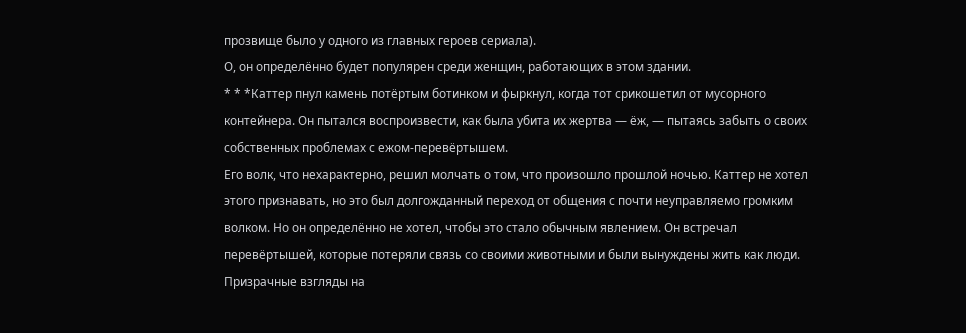прозвище было у одного из главных героев сериала).
О, он определённо будет популярен среди женщин, работающих в этом здании.
* * *Каттер пнул камень потёртым ботинком и фыркнул, когда тот срикошетил от мусорного контейнера. Он пытался воспроизвести, как была убита их жертва — ёж, — пытаясь забыть о своих собственных проблемах с ежом-перевёртышем.
Его волк, что нехарактерно, решил молчать о том, что произошло прошлой ночью. Каттер не хотел этого признавать, но это был долгожданный переход от общения с почти неуправляемо громким волком. Но он определённо не хотел, чтобы это стало обычным явлением. Он встречал перевёртышей, которые потеряли связь со своими животными и были вынуждены жить как люди. Призрачные взгляды на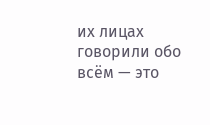их лицах говорили обо всём — это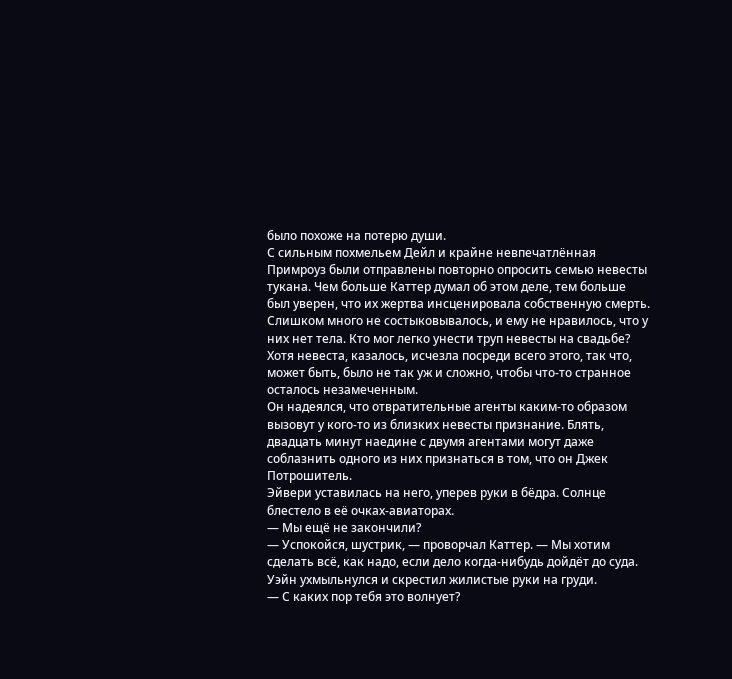было похоже на потерю души.
С сильным похмельем Дейл и крайне невпечатлённая Примроуз были отправлены повторно опросить семью невесты тукана. Чем больше Каттер думал об этом деле, тем больше был уверен, что их жертва инсценировала собственную смерть. Слишком много не состыковывалось, и ему не нравилось, что у них нет тела. Кто мог легко унести труп невесты на свадьбе? Хотя невеста, казалось, исчезла посреди всего этого, так что, может быть, было не так уж и сложно, чтобы что-то странное осталось незамеченным.
Он надеялся, что отвратительные агенты каким-то образом вызовут у кого-то из близких невесты признание. Блять, двадцать минут наедине с двумя агентами могут даже соблазнить одного из них признаться в том, что он Джек Потрошитель.
Эйвери уставилась на него, уперев руки в бёдра. Солнце блестело в её очках-авиаторах.
— Мы ещё не закончили?
— Успокойся, шустрик, — проворчал Каттер. — Мы хотим сделать всё, как надо, если дело когда-нибудь дойдёт до суда.
Уэйн ухмыльнулся и скрестил жилистые руки на груди.
— С каких пор тебя это волнует?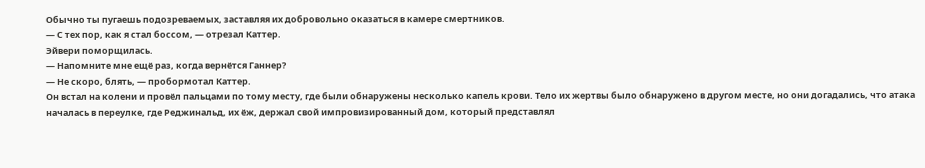Обычно ты пугаешь подозреваемых, заставляя их добровольно оказаться в камере смертников.
— С тех пор, как я стал боссом, — отрезал Каттер.
Эйвери поморщилась.
— Напомните мне ещё раз, когда вернётся Ганнер?
— Не скоро, блять, — пробормотал Каттер.
Он встал на колени и провёл пальцами по тому месту, где были обнаружены несколько капель крови. Тело их жертвы было обнаружено в другом месте, но они догадались, что атака началась в переулке, где Реджинальд, их ёж, держал свой импровизированный дом, который представлял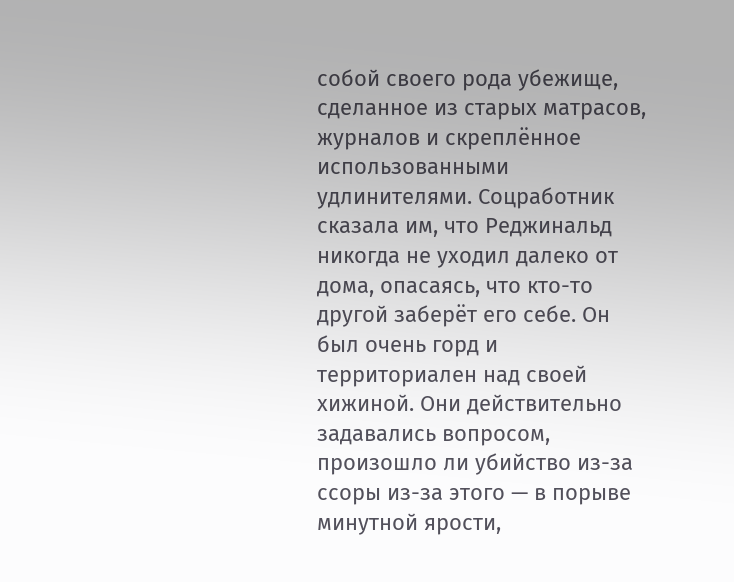собой своего рода убежище, сделанное из старых матрасов, журналов и скреплённое использованными удлинителями. Соцработник сказала им, что Реджинальд никогда не уходил далеко от дома, опасаясь, что кто-то другой заберёт его себе. Он был очень горд и территориален над своей хижиной. Они действительно задавались вопросом, произошло ли убийство из-за ссоры из-за этого — в порыве минутной ярости,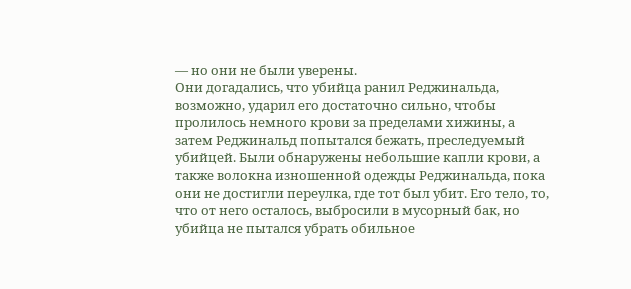— но они не были уверены.
Они догадались, что убийца ранил Реджинальда, возможно, ударил его достаточно сильно, чтобы пролилось немного крови за пределами хижины, а затем Реджинальд попытался бежать, преследуемый убийцей. Были обнаружены небольшие капли крови, а также волокна изношенной одежды Реджинальда, пока они не достигли переулка, где тот был убит. Его тело, то, что от него осталось, выбросили в мусорный бак, но убийца не пытался убрать обильное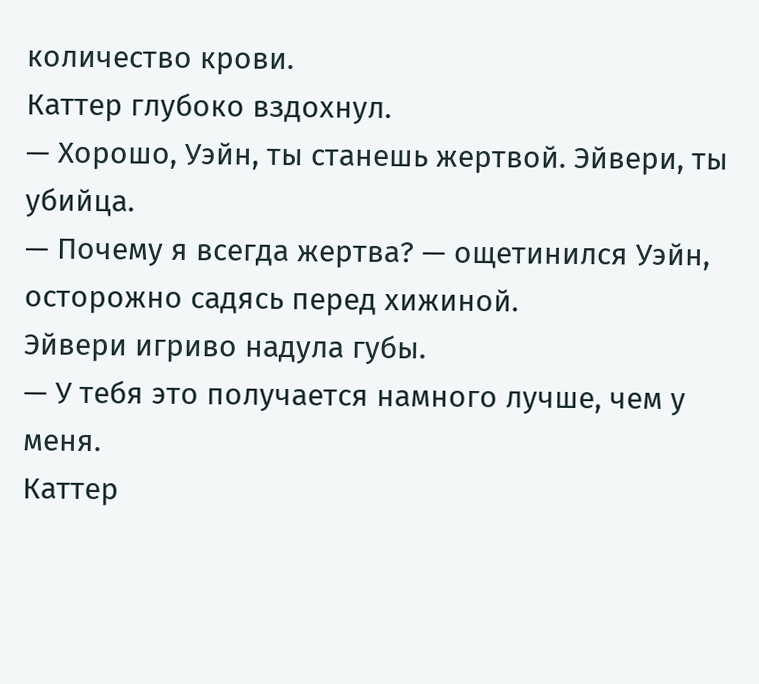количество крови.
Каттер глубоко вздохнул.
— Хорошо, Уэйн, ты станешь жертвой. Эйвери, ты убийца.
— Почему я всегда жертва? — ощетинился Уэйн, осторожно садясь перед хижиной.
Эйвери игриво надула губы.
— У тебя это получается намного лучше, чем у меня.
Каттер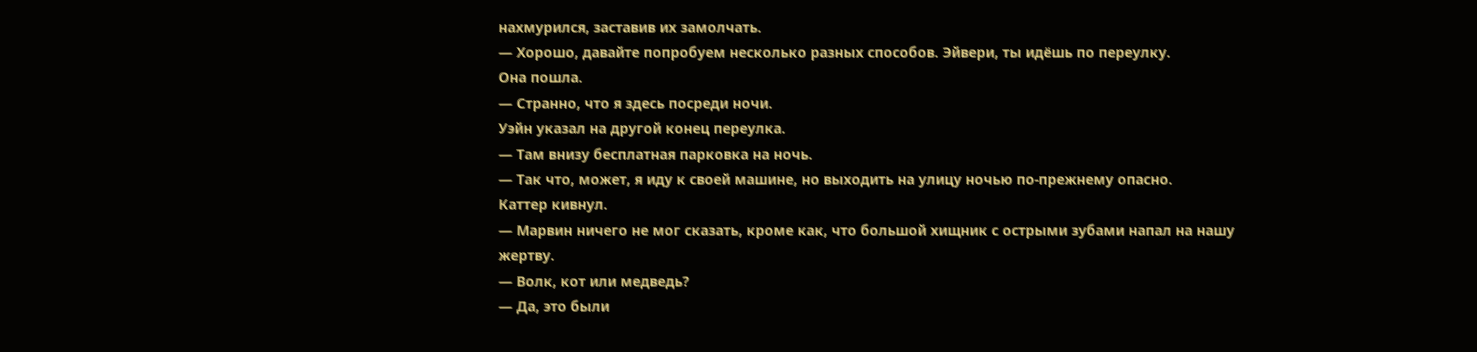нахмурился, заставив их замолчать.
— Хорошо, давайте попробуем несколько разных способов. Эйвери, ты идёшь по переулку.
Она пошла.
— Странно, что я здесь посреди ночи.
Уэйн указал на другой конец переулка.
— Там внизу бесплатная парковка на ночь.
— Так что, может, я иду к своей машине, но выходить на улицу ночью по-прежнему опасно.
Каттер кивнул.
— Марвин ничего не мог сказать, кроме как, что большой хищник с острыми зубами напал на нашу жертву.
— Волк, кот или медведь?
— Да, это были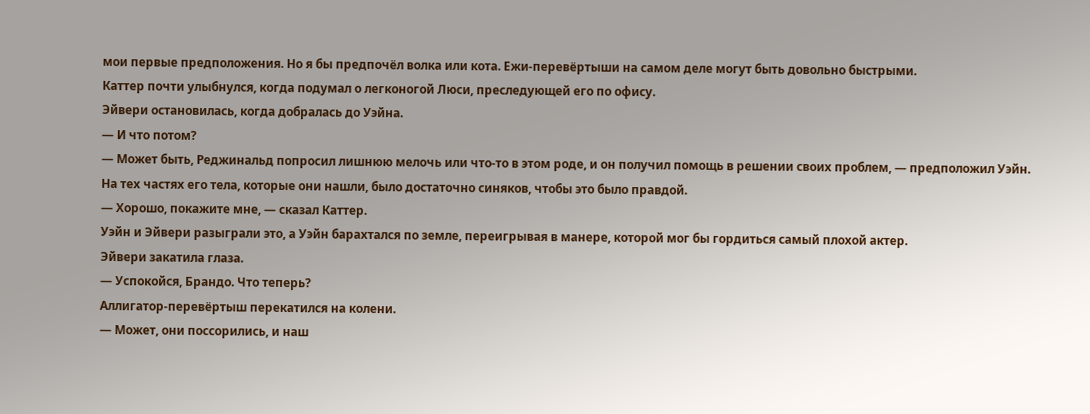мои первые предположения. Но я бы предпочёл волка или кота. Ежи-перевёртыши на самом деле могут быть довольно быстрыми.
Каттер почти улыбнулся, когда подумал о легконогой Люси, преследующей его по офису.
Эйвери остановилась, когда добралась до Уэйна.
— И что потом?
— Может быть, Реджинальд попросил лишнюю мелочь или что-то в этом роде, и он получил помощь в решении своих проблем, — предположил Уэйн.
На тех частях его тела, которые они нашли, было достаточно синяков, чтобы это было правдой.
— Хорошо, покажите мне, — сказал Каттер.
Уэйн и Эйвери разыграли это, а Уэйн барахтался по земле, переигрывая в манере, которой мог бы гордиться самый плохой актер.
Эйвери закатила глаза.
— Успокойся, Брандо. Что теперь?
Аллигатор-перевёртыш перекатился на колени.
— Может, они поссорились, и наш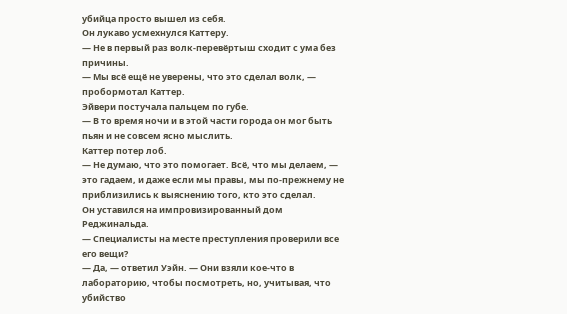убийца просто вышел из себя.
Он лукаво усмехнулся Каттеру.
— Не в первый раз волк-перевёртыш сходит с ума без причины.
— Мы всё ещё не уверены, что это сделал волк, — пробормотал Каттер.
Эйвери постучала пальцем по губе.
— В то время ночи и в этой части города он мог быть пьян и не совсем ясно мыслить.
Каттер потер лоб.
— Не думаю, что это помогает. Всё, что мы делаем, — это гадаем, и даже если мы правы, мы по-прежнему не приблизились к выяснению того, кто это сделал.
Он уставился на импровизированный дом Реджинальда.
— Специалисты на месте преступления проверили все его вещи?
— Да, — ответил Уэйн. — Они взяли кое-что в лабораторию, чтобы посмотреть, но, учитывая, что убийство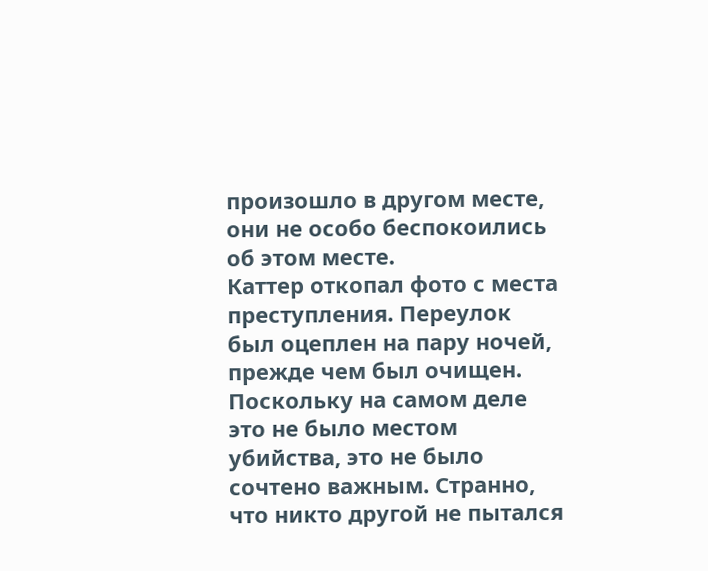произошло в другом месте, они не особо беспокоились об этом месте.
Каттер откопал фото с места преступления. Переулок был оцеплен на пару ночей, прежде чем был очищен. Поскольку на самом деле это не было местом убийства, это не было сочтено важным. Странно, что никто другой не пытался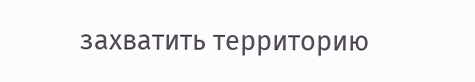захватить территорию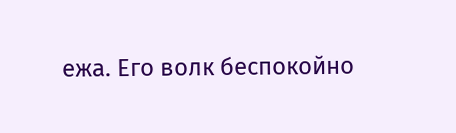ежа. Его волк беспокойно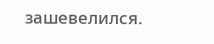зашевелился.